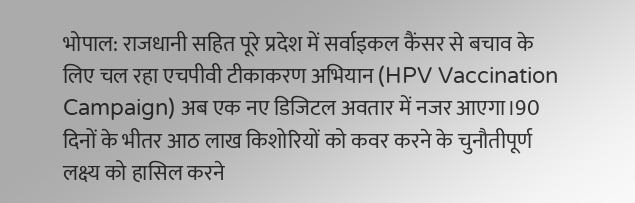भोपाल: राजधानी सहित पूरे प्रदेश में सर्वाइकल कैंसर से बचाव के लिए चल रहा एचपीवी टीकाकरण अभियान (HPV Vaccination Campaign) अब एक नए डिजिटल अवतार में नजर आएगा।90 दिनों के भीतर आठ लाख किशोरियों को कवर करने के चुनौतीपूर्ण लक्ष्य को हासिल करने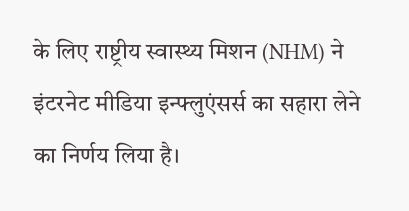के लिए राष्ट्रीय स्वास्थ्य मिशन (NHM) ने इंटरनेट मीडिया इन्फ्लुएंसर्स का सहारा लेने का निर्णय लिया है।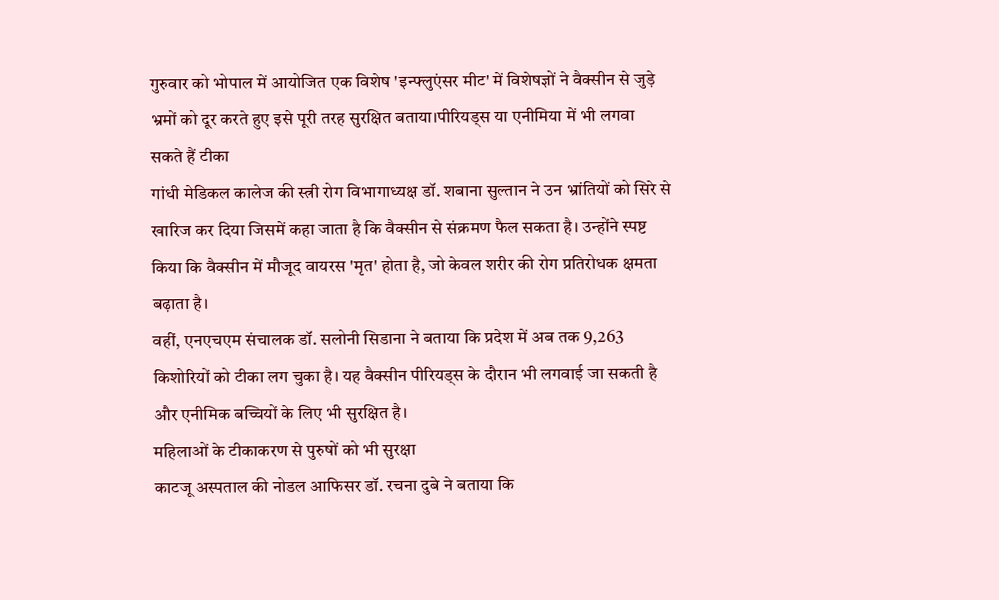गुरुवार को भोपाल में आयोजित एक विशेष 'इन्फ्लुएंसर मीट' में विशेषज्ञों ने वैक्सीन से जुड़े भ्रमों को दूर करते हुए इसे पूरी तरह सुरक्षित बताया।पीरियड्स या एनीमिया में भी लगवा सकते हैं टीका
गांधी मेडिकल कालेज की स्त्री रोग विभागाध्यक्ष डॉ. शबाना सुल्तान ने उन भ्रांतियों को सिरे से खारिज कर दिया जिसमें कहा जाता है कि वैक्सीन से संक्रमण फैल सकता है। उन्होंने स्पष्ट किया कि वैक्सीन में मौजूद वायरस 'मृत' होता है, जो केवल शरीर की रोग प्रतिरोधक क्षमता बढ़ाता है।
वहीं, एनएचएम संचालक डॉ. सलोनी सिडाना ने बताया कि प्रदेश में अब तक 9,263 किशोरियों को टीका लग चुका है। यह वैक्सीन पीरियड्स के दौरान भी लगवाई जा सकती है और एनीमिक बच्चियों के लिए भी सुरक्षित है।
महिलाओं के टीकाकरण से पुरुषों को भी सुरक्षा
काटजू अस्पताल की नोडल आफिसर डॉ. रचना दुबे ने बताया कि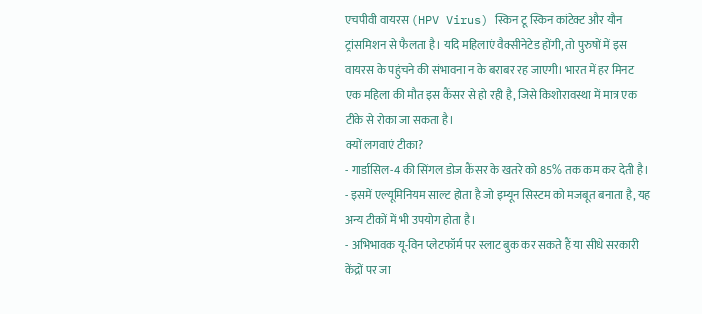एचपीवी वायरस (HPV Virus) स्किन टू स्किन कांटेक्ट और यौन ट्रांसमिशन से फैलता है। यदि महिलाएं वैक्सीनेटेड होंगी, तो पुरुषों में इस वायरस के पहुंचने की संभावना न के बराबर रह जाएगी। भारत में हर मिनट एक महिला की मौत इस कैंसर से हो रही है, जिसे किशोरावस्था में मात्र एक टीके से रोका जा सकता है।
क्यों लगवाएं टीका?
- गार्डासिल-4 की सिंगल डोज कैंसर के खतरे को 85% तक कम कर देती है।
- इसमें एल्यूमिनियम साल्ट होता है जो इम्यून सिस्टम को मजबूत बनाता है, यह अन्य टीकों में भी उपयोग होता है।
- अभिभावक यू-विन प्लेटफॉर्म पर स्लाट बुक कर सकते हैं या सीधे सरकारी केंद्रों पर जा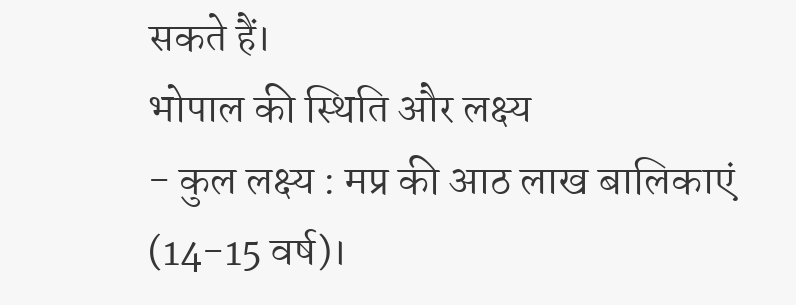सकते हैं।
भोपाल की स्थिति और लक्ष्य
- कुल लक्ष्य : मप्र की आठ लाख बालिकाएं (14-15 वर्ष)।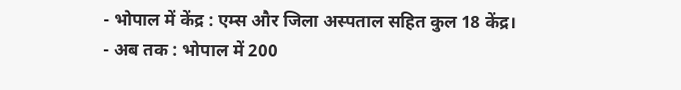- भोपाल में केंद्र : एम्स और जिला अस्पताल सहित कुल 18 केंद्र।
- अब तक : भोपाल में 200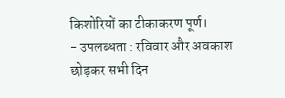किशोरियों का टीकाकरण पूर्ण।
- उपलब्धता : रविवार और अवकाश छोड़कर सभी दिन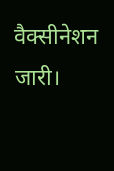वैक्सीनेशन जारी।